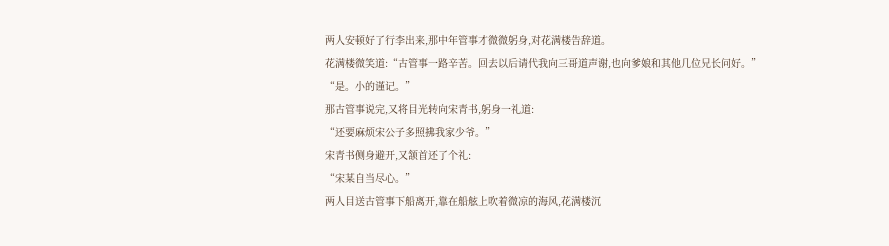两人安顿好了行李出来,那中年管事才微微躬身,对花满楼告辞道。
花满楼微笑道:“古管事一路辛苦。回去以后请代我向三哥道声谢,也向爹娘和其他几位兄长问好。”
“是。小的谨记。”
那古管事说完,又将目光转向宋青书,躬身一礼道:
“还要麻烦宋公子多照拂我家少爷。”
宋青书侧身避开,又颔首还了个礼:
“宋某自当尽心。”
两人目送古管事下船离开,靠在船舷上吹着微凉的海风,花满楼沉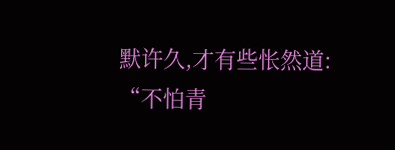默许久,才有些怅然道:
“不怕青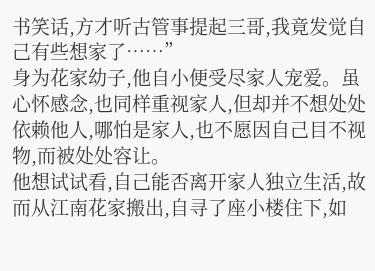书笑话,方才听古管事提起三哥,我竟发觉自己有些想家了……”
身为花家幼子,他自小便受尽家人宠爱。虽心怀感念,也同样重视家人,但却并不想处处依赖他人,哪怕是家人,也不愿因自己目不视物,而被处处容让。
他想试试看,自己能否离开家人独立生活,故而从江南花家搬出,自寻了座小楼住下,如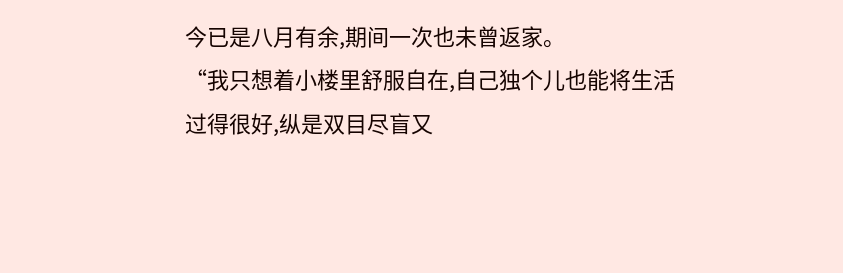今已是八月有余,期间一次也未曾返家。
“我只想着小楼里舒服自在,自己独个儿也能将生活过得很好,纵是双目尽盲又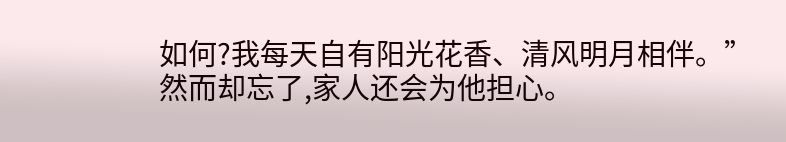如何?我每天自有阳光花香、清风明月相伴。”
然而却忘了,家人还会为他担心。